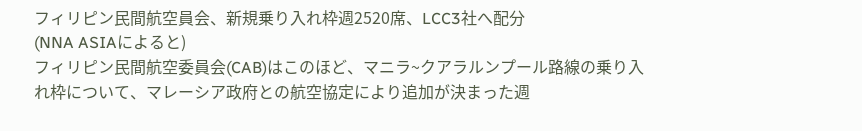フィリピン民間航空員会、新規乗り入れ枠週2520席、LCC3社へ配分
(NNA ASIAによると)
フィリピン民間航空委員会(CAB)はこのほど、マニラ~クアラルンプール路線の乗り入れ枠について、マレーシア政府との航空協定により追加が決まった週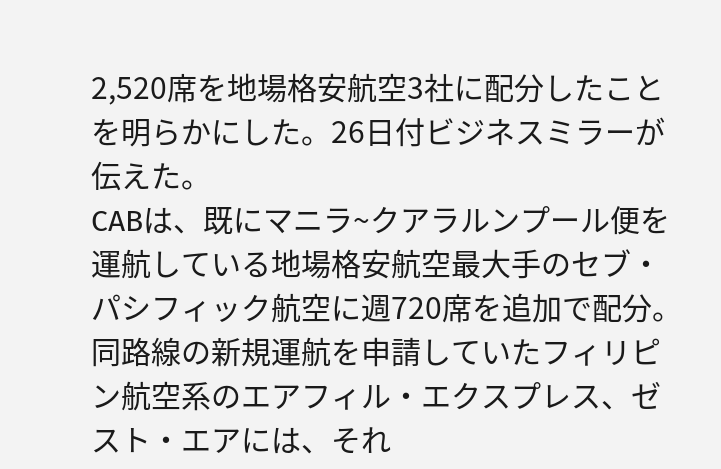2,520席を地場格安航空3社に配分したことを明らかにした。26日付ビジネスミラーが伝えた。
CABは、既にマニラ~クアラルンプール便を運航している地場格安航空最大手のセブ・パシフィック航空に週720席を追加で配分。同路線の新規運航を申請していたフィリピン航空系のエアフィル・エクスプレス、ゼスト・エアには、それ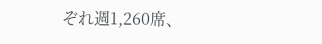ぞれ週1,260席、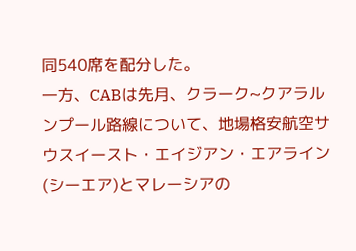同540席を配分した。
一方、CABは先月、クラーク~クアラルンプール路線について、地場格安航空サウスイースト・エイジアン・エアライン(シーエア)とマレーシアの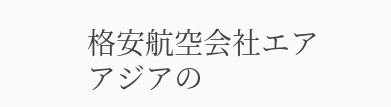格安航空会社エアアジアの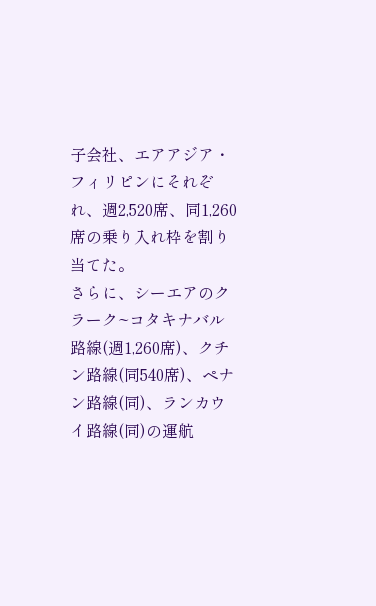子会社、エアアジア・フィリピンにそれぞれ、週2,520席、同1,260席の乗り入れ枠を割り当てた。
さらに、シーエアのクラーク~コタキナバル路線(週1,260席)、クチン路線(同540席)、ペナン路線(同)、ランカウイ路線(同)の運航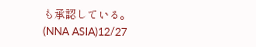も承認している。
(NNA ASIA)12/27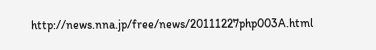http://news.nna.jp/free/news/20111227php003A.html